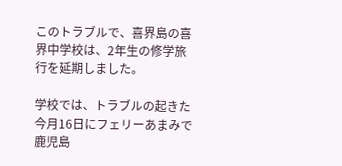このトラブルで、喜界島の喜界中学校は、2年生の修学旅行を延期しました。

学校では、トラブルの起きた今月16日にフェリーあまみで鹿児島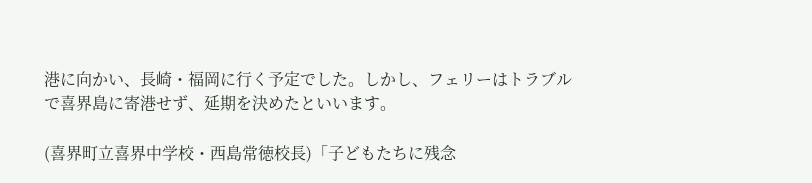港に向かい、長崎・福岡に行く予定でした。しかし、フェリーはトラブルで喜界島に寄港せず、延期を決めたといいます。

(喜界町立喜界中学校・西島常徳校長)「子どもたちに残念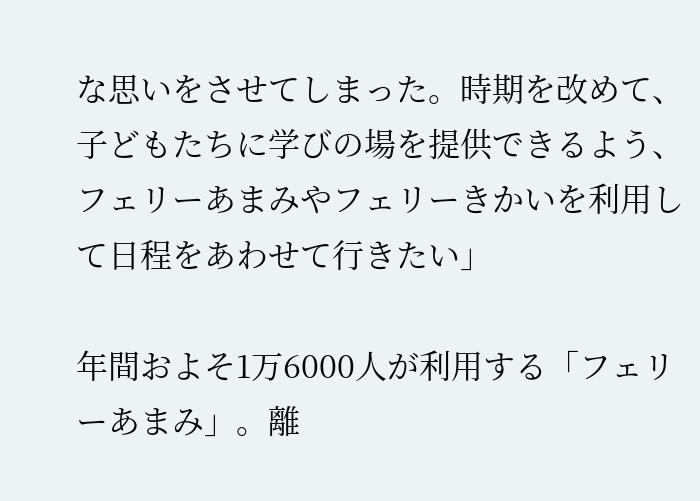な思いをさせてしまった。時期を改めて、子どもたちに学びの場を提供できるよう、フェリーあまみやフェリーきかいを利用して日程をあわせて行きたい」

年間およそ1万6000人が利用する「フェリーあまみ」。離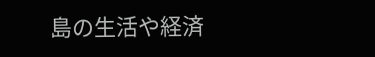島の生活や経済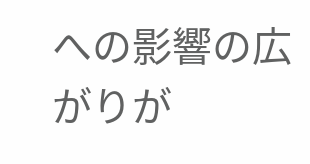への影響の広がりが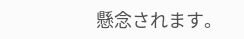懸念されます。